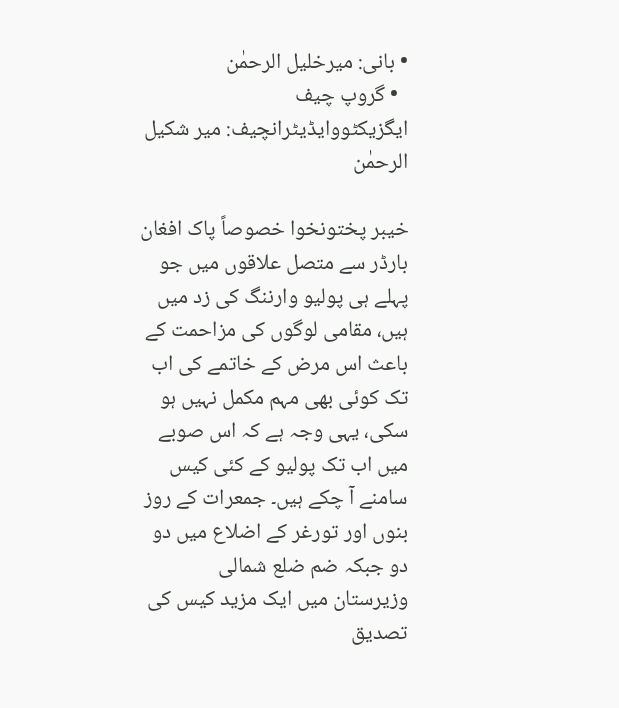• بانی: میرخلیل الرحمٰن
  • گروپ چیف ایگزیکٹووایڈیٹرانچیف: میر شکیل الرحمٰن

خیبر پختونخوا خصوصاً پاک افغان بارڈر سے متصل علاقوں میں جو پہلے ہی پولیو وارننگ کی زد میں ہیں، مقامی لوگوں کی مزاحمت کے باعث اس مرض کے خاتمے کی اب تک کوئی بھی مہم مکمل نہیں ہو سکی، یہی وجہ ہے کہ اس صوبے میں اب تک پولیو کے کئی کیس سامنے آ چکے ہیں۔ جمعرات کے روز بنوں اور تورغر کے اضلاع میں دو دو جبکہ ضم ضلع شمالی وزیرستان میں ایک مزید کیس کی تصدیق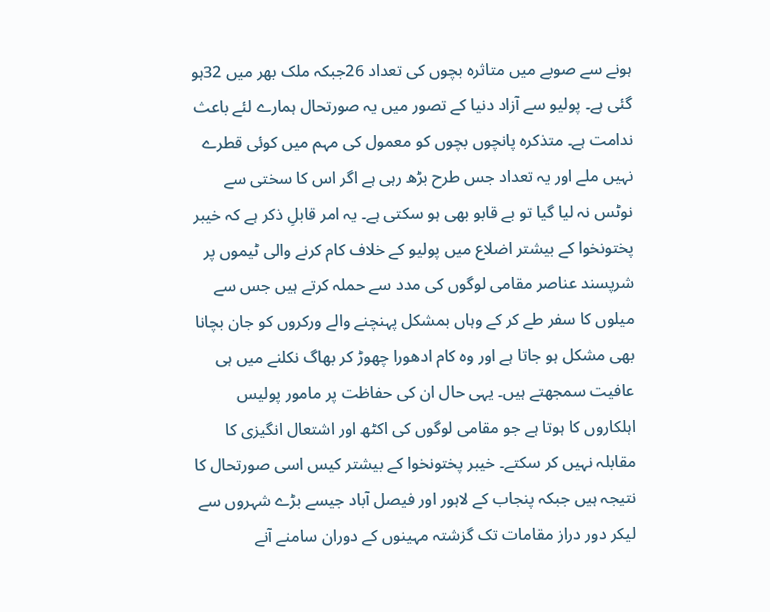ہونے سے صوبے میں متاثرہ بچوں کی تعداد 26جبکہ ملک بھر میں 32ہو گئی ہے۔ پولیو سے آزاد دنیا کے تصور میں یہ صورتحال ہمارے لئے باعث ندامت ہے۔ متذکرہ پانچوں بچوں کو معمول کی مہم میں کوئی قطرے نہیں ملے اور یہ تعداد جس طرح بڑھ رہی ہے اگر اس کا سختی سے نوٹس نہ لیا گیا تو بے قابو بھی ہو سکتی ہے۔ یہ امر قابلِ ذکر ہے کہ خیبر پختونخوا کے بیشتر اضلاع میں پولیو کے خلاف کام کرنے والی ٹیموں پر شرپسند عناصر مقامی لوگوں کی مدد سے حملہ کرتے ہیں جس سے میلوں کا سفر طے کر کے وہاں بمشکل پہنچنے والے ورکروں کو جان بچانا بھی مشکل ہو جاتا ہے اور وہ کام ادھورا چھوڑ کر بھاگ نکلنے میں ہی عافیت سمجھتے ہیں۔ یہی حال ان کی حفاظت پر مامور پولیس اہلکاروں کا ہوتا ہے جو مقامی لوگوں کی اکٹھ اور اشتعال انگیزی کا مقابلہ نہیں کر سکتے۔ خیبر پختونخوا کے بیشتر کیس اسی صورتحال کا نتیجہ ہیں جبکہ پنجاب کے لاہور اور فیصل آباد جیسے بڑے شہروں سے لیکر دور دراز مقامات تک گزشتہ مہینوں کے دوران سامنے آنے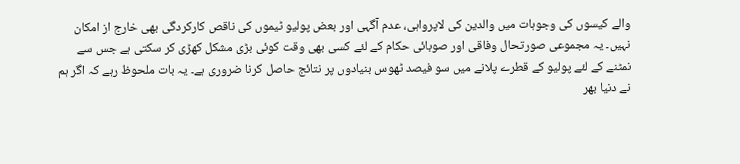والے کیسوں کی وجوہات میں والدین کی لاپرواہی، عدم آگہی اور بعض پولیو ٹیموں کی ناقص کارکردگی بھی خارج از امکان نہیں۔ یہ مجموعی صورتحال وفاقی اور صوبائی حکام کے لئے کسی بھی وقت کوئی بڑی مشکل کھڑی کر سکتی ہے جس سے نمٹنے کے لئے پولیو کے قطرے پلانے میں سو فیصد ٹھوس بنیادوں پر نتائج حاصل کرنا ضروری ہے۔ یہ بات ملحوظ رہے کہ اگر ہم نے دنیا بھر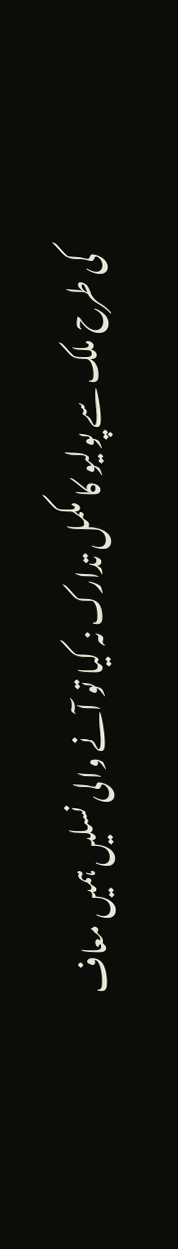کی طرح ملک سے پولیو کا مکمل تدارک نہ کیا تو آنے والی نسلیں ہمیں معاف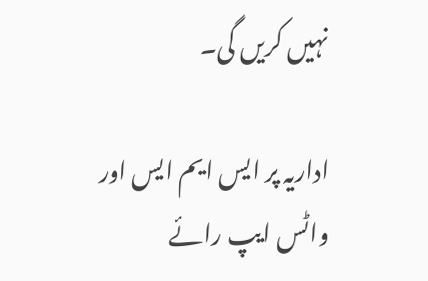نہیں کریں گی۔

اداریہ پر ایس ایم ایس اور واٹس ایپ رائے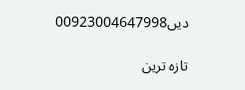دیں00923004647998

تازہ ترین